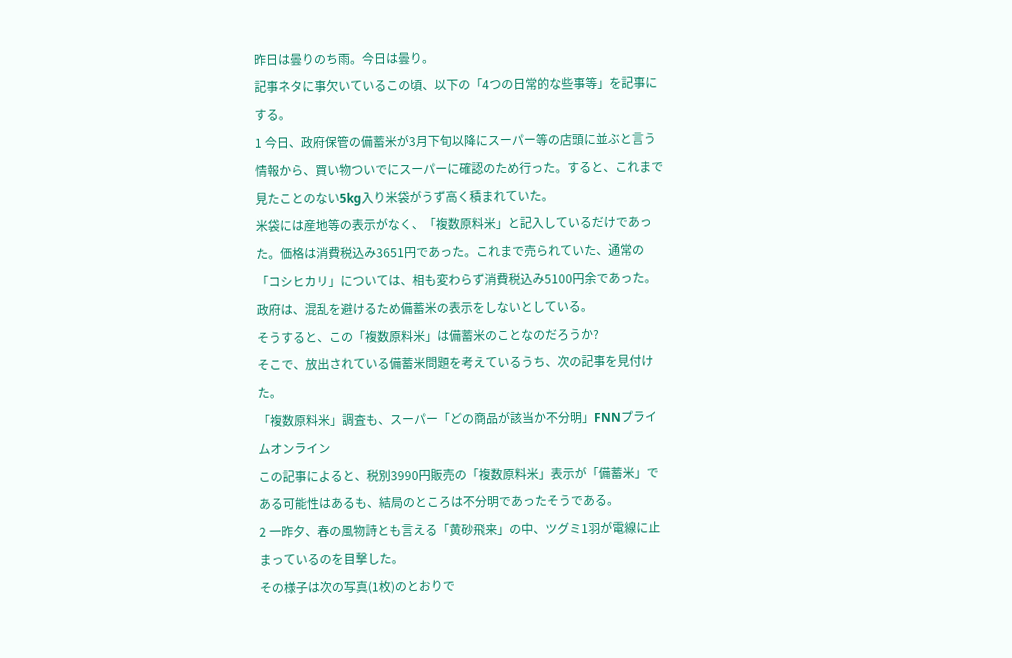昨日は曇りのち雨。今日は曇り。
記事ネタに事欠いているこの頃、以下の「4つの日常的な些事等」を記事にする。
1 今日、政府保管の備蓄米が3月下旬以降にスーパー等の店頭に並ぶと言う情報から、買い物ついでにスーパーに確認のため行った。すると、これまで見たことのない5kg入り米袋がうず高く積まれていた。
米袋には産地等の表示がなく、「複数原料米」と記入しているだけであった。価格は消費税込み3651円であった。これまで売られていた、通常の「コシヒカリ」については、相も変わらず消費税込み5100円余であった。
政府は、混乱を避けるため備蓄米の表示をしないとしている。
そうすると、この「複数原料米」は備蓄米のことなのだろうか?
そこで、放出されている備蓄米問題を考えているうち、次の記事を見付けた。
「複数原料米」調査も、スーパー「どの商品が該当か不分明」FNNプライムオンライン
この記事によると、税別3990円販売の「複数原料米」表示が「備蓄米」である可能性はあるも、結局のところは不分明であったそうである。
2 一昨夕、春の風物詩とも言える「黄砂飛来」の中、ツグミ1羽が電線に止まっているのを目撃した。
その様子は次の写真(1枚)のとおりで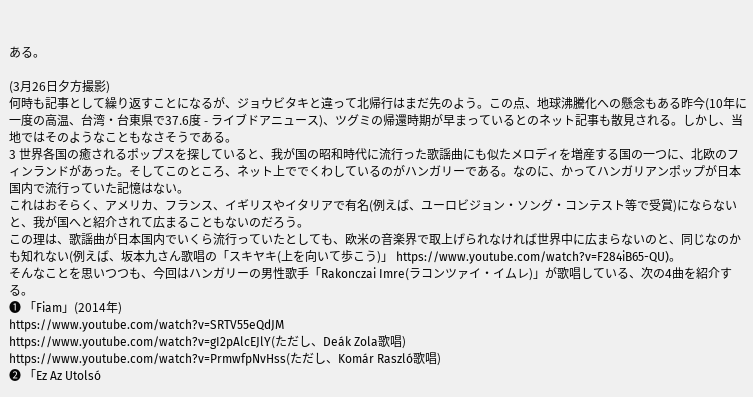ある。

(3月26日夕方撮影)
何時も記事として繰り返すことになるが、ジョウビタキと違って北帰行はまだ先のよう。この点、地球沸騰化への懸念もある昨今(10年に一度の高温、台湾・台東県で37.6度 - ライブドアニュース)、ツグミの帰還時期が早まっているとのネット記事も散見される。しかし、当地ではそのようなこともなさそうである。
3 世界各国の癒されるポップスを探していると、我が国の昭和時代に流行った歌謡曲にも似たメロディを増産する国の一つに、北欧のフィンランドがあった。そしてこのところ、ネット上ででくわしているのがハンガリーである。なのに、かってハンガリアンポップが日本国内で流行っていた記憶はない。
これはおそらく、アメリカ、フランス、イギリスやイタリアで有名(例えば、ユーロビジョン・ソング・コンテスト等で受賞)にならないと、我が国へと紹介されて広まることもないのだろう。
この理は、歌謡曲が日本国内でいくら流行っていたとしても、欧米の音楽界で取上げられなければ世界中に広まらないのと、同じなのかも知れない(例えば、坂本九さん歌唱の「スキヤキ(上を向いて歩こう)」 https://www.youtube.com/watch?v=F284iB65-QU)。
そんなことを思いつつも、今回はハンガリーの男性歌手「Rakonczai Imre(ラコンツァイ・イムレ)」が歌唱している、次の4曲を紹介する。
❶ 「Fiam」(2014年)
https://www.youtube.com/watch?v=SRTV55eQdJM
https://www.youtube.com/watch?v=gI2pAlcEJlY(ただし、Deák Zola歌唱)
https://www.youtube.com/watch?v=PrmwfpNvHss(ただし、Komár Raszló歌唱)
❷ 「Ez Az Utolsó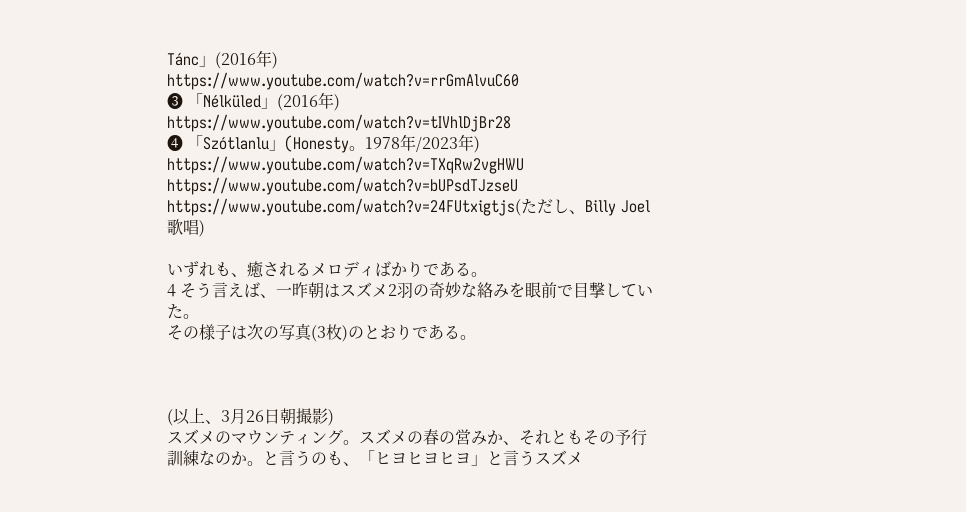Tánc」(2016年)
https://www.youtube.com/watch?v=rrGmAlvuC60
❸ 「Nélküled」(2016年)
https://www.youtube.com/watch?v=tIVhlDjBr28
❹ 「Szótlanlu」(Honesty。1978年/2023年)
https://www.youtube.com/watch?v=TXqRw2vgHWU
https://www.youtube.com/watch?v=bUPsdTJzseU
https://www.youtube.com/watch?v=24FUtxigtjs(ただし、Billy Joel歌唱)

いずれも、癒されるメロディばかりである。
4 そう言えば、一昨朝はスズメ2羽の奇妙な絡みを眼前で目撃していた。
その様子は次の写真(3枚)のとおりである。



(以上、3月26日朝撮影)
スズメのマウンティング。スズメの春の営みか、それともその予行訓練なのか。と言うのも、「ヒヨヒヨヒヨ」と言うスズメ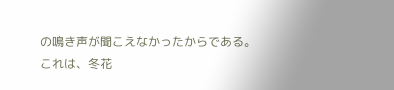の鳴き声が聞こえなかったからである。
これは、冬花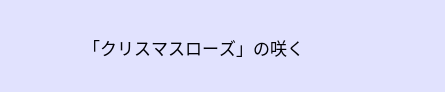「クリスマスローズ」の咲く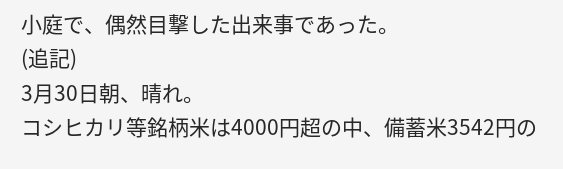小庭で、偶然目撃した出来事であった。
(追記)
3月30日朝、晴れ。
コシヒカリ等銘柄米は4000円超の中、備蓄米3542円の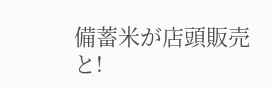備蓄米が店頭販売と!